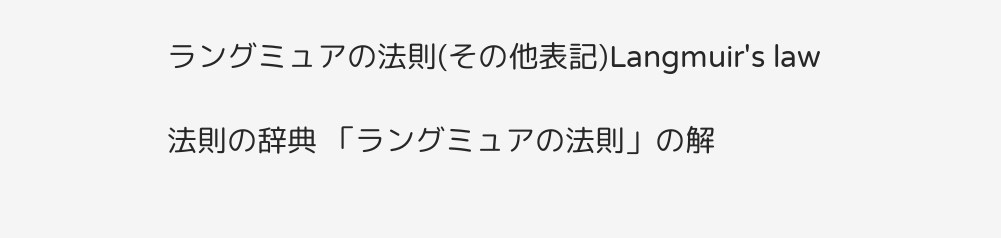ラングミュアの法則(その他表記)Langmuir's law

法則の辞典 「ラングミュアの法則」の解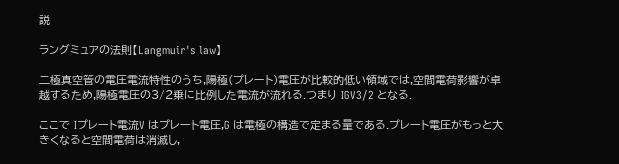説

ラングミュアの法則【Langmuir's law】

二極真空管の電圧電流特性のうち,陽極(プレート)電圧が比較的低い領域では,空間電荷影響が卓越するため,陽極電圧の3/2乗に比例した電流が流れる.つまり IGV3/2 となる.

ここで Iプレート電流V はプレート電圧,G は電極の構造で定まる量である.プレート電圧がもっと大きくなると空間電荷は消滅し,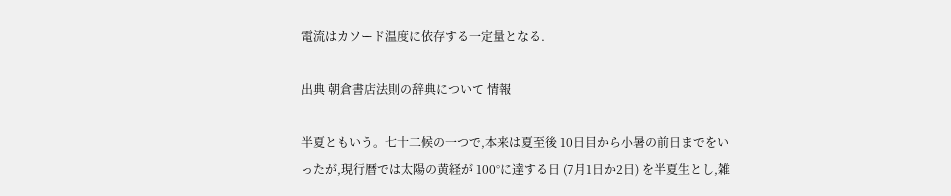電流はカソード温度に依存する一定量となる.

出典 朝倉書店法則の辞典について 情報

半夏ともいう。七十二候の一つで,本来は夏至後 10日目から小暑の前日までをいったが,現行暦では太陽の黄経が 100°に達する日 (7月1日か2日) を半夏生とし,雑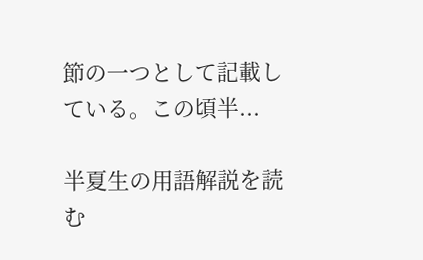節の一つとして記載している。この頃半...

半夏生の用語解説を読む